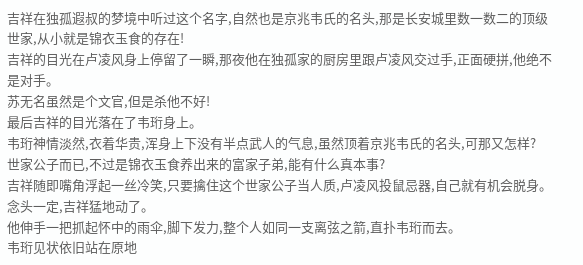吉祥在独孤遐叔的梦境中听过这个名字,自然也是京兆韦氏的名头,那是长安城里数一数二的顶级世家,从小就是锦衣玉食的存在!
吉祥的目光在卢凌风身上停留了一瞬,那夜他在独孤家的厨房里跟卢凌风交过手,正面硬拼,他绝不是对手。
苏无名虽然是个文官,但是杀他不好!
最后吉祥的目光落在了韦珩身上。
韦珩神情淡然,衣着华贵,浑身上下没有半点武人的气息,虽然顶着京兆韦氏的名头,可那又怎样?
世家公子而已,不过是锦衣玉食养出来的富家子弟,能有什么真本事?
吉祥随即嘴角浮起一丝冷笑,只要擒住这个世家公子当人质,卢凌风投鼠忌器,自己就有机会脱身。
念头一定,吉祥猛地动了。
他伸手一把抓起怀中的雨伞,脚下发力,整个人如同一支离弦之箭,直扑韦珩而去。
韦珩见状依旧站在原地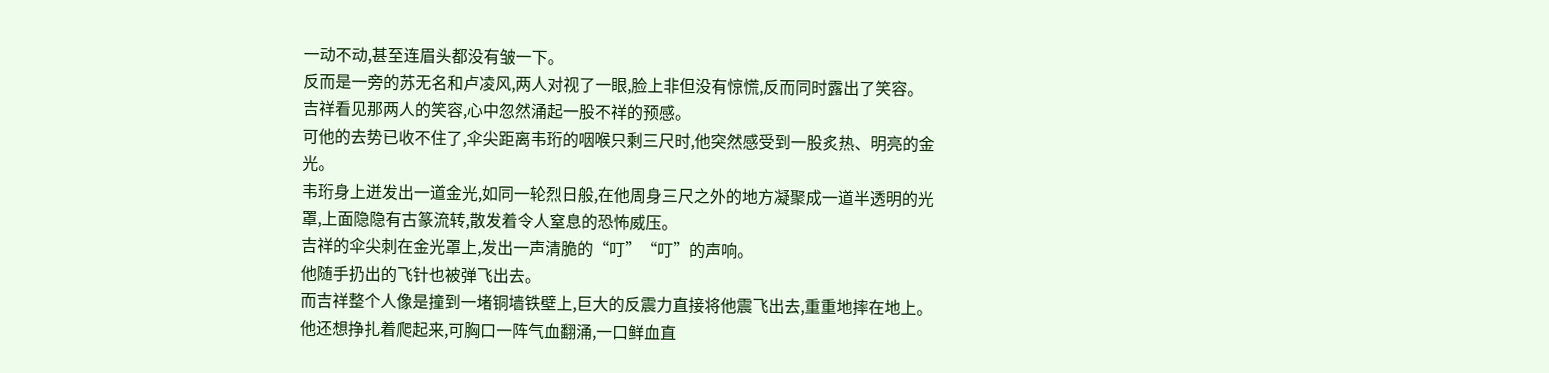一动不动,甚至连眉头都没有皱一下。
反而是一旁的苏无名和卢凌风,两人对视了一眼,脸上非但没有惊慌,反而同时露出了笑容。
吉祥看见那两人的笑容,心中忽然涌起一股不祥的预感。
可他的去势已收不住了,伞尖距离韦珩的咽喉只剩三尺时,他突然感受到一股炙热、明亮的金光。
韦珩身上迸发出一道金光,如同一轮烈日般,在他周身三尺之外的地方凝聚成一道半透明的光罩,上面隐隐有古篆流转,散发着令人窒息的恐怖威压。
吉祥的伞尖刺在金光罩上,发出一声清脆的“叮”“叮”的声响。
他随手扔出的飞针也被弹飞出去。
而吉祥整个人像是撞到一堵铜墙铁壁上,巨大的反震力直接将他震飞出去,重重地摔在地上。
他还想挣扎着爬起来,可胸口一阵气血翻涌,一口鲜血直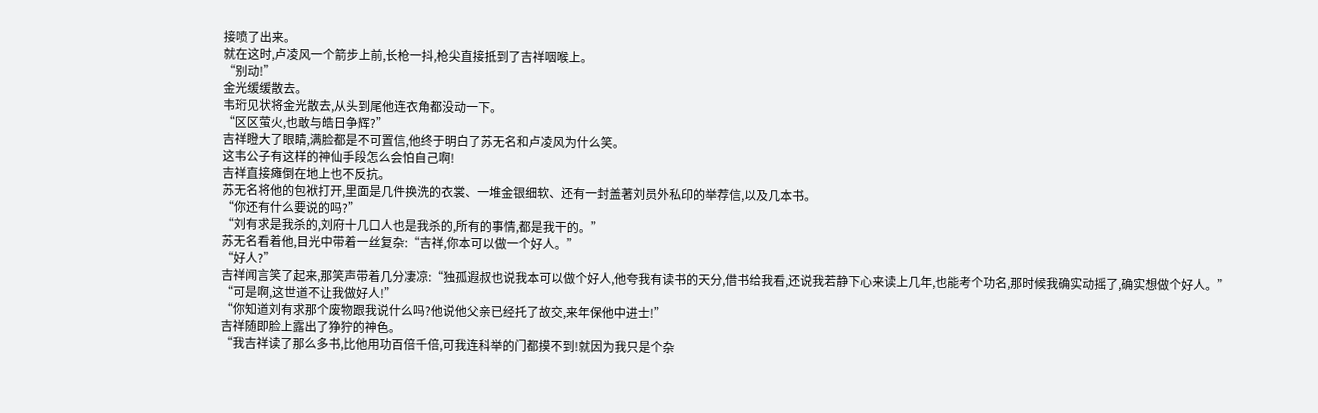接喷了出来。
就在这时,卢凌风一个箭步上前,长枪一抖,枪尖直接抵到了吉祥咽喉上。
“别动!”
金光缓缓散去。
韦珩见状将金光散去,从头到尾他连衣角都没动一下。
“区区萤火,也敢与皓日争辉?”
吉祥瞪大了眼睛,满脸都是不可置信,他终于明白了苏无名和卢凌风为什么笑。
这韦公子有这样的神仙手段怎么会怕自己啊!
吉祥直接瘫倒在地上也不反抗。
苏无名将他的包袱打开,里面是几件换洗的衣裳、一堆金银细软、还有一封盖著刘员外私印的举荐信,以及几本书。
“你还有什么要说的吗?”
“刘有求是我杀的,刘府十几口人也是我杀的,所有的事情,都是我干的。”
苏无名看着他,目光中带着一丝复杂:“吉祥,你本可以做一个好人。”
“好人?”
吉祥闻言笑了起来,那笑声带着几分凄凉:“独孤遐叔也说我本可以做个好人,他夸我有读书的天分,借书给我看,还说我若静下心来读上几年,也能考个功名,那时候我确实动摇了,确实想做个好人。”
“可是啊,这世道不让我做好人!”
“你知道刘有求那个废物跟我说什么吗?他说他父亲已经托了故交,来年保他中进士!”
吉祥随即脸上露出了狰狞的神色。
“我吉祥读了那么多书,比他用功百倍千倍,可我连科举的门都摸不到!就因为我只是个杂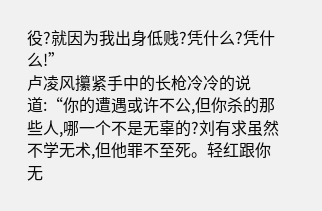役?就因为我出身低贱?凭什么?凭什么!”
卢凌风攥紧手中的长枪冷冷的说道:“你的遭遇或许不公,但你杀的那些人,哪一个不是无辜的?刘有求虽然不学无术,但他罪不至死。轻红跟你无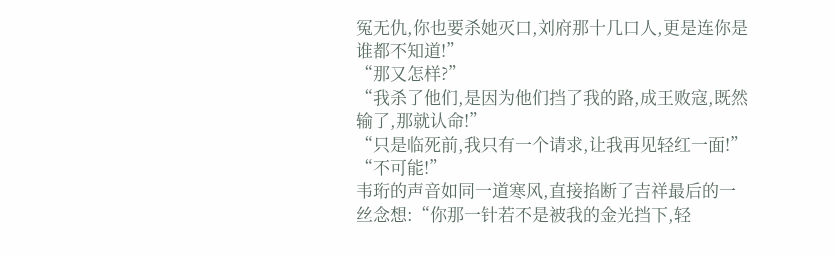冤无仇,你也要杀她灭口,刘府那十几口人,更是连你是谁都不知道!”
“那又怎样?”
“我杀了他们,是因为他们挡了我的路,成王败寇,既然输了,那就认命!”
“只是临死前,我只有一个请求,让我再见轻红一面!”
“不可能!”
韦珩的声音如同一道寒风,直接掐断了吉祥最后的一丝念想:“你那一针若不是被我的金光挡下,轻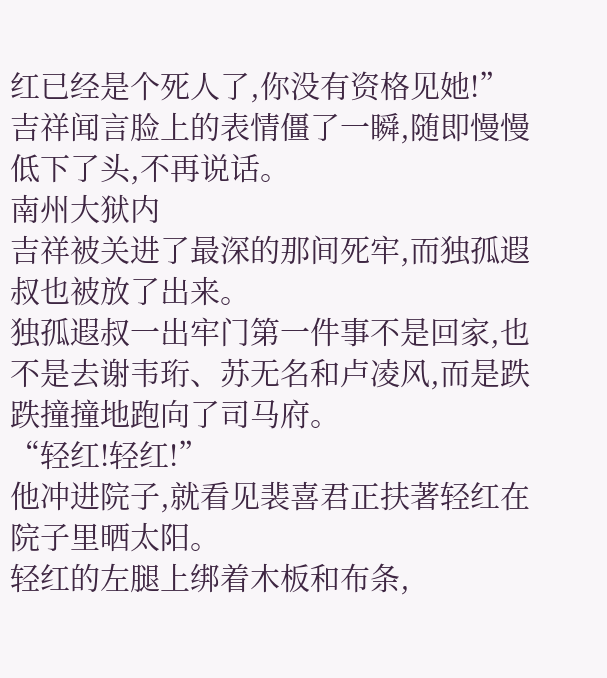红已经是个死人了,你没有资格见她!”
吉祥闻言脸上的表情僵了一瞬,随即慢慢低下了头,不再说话。
南州大狱内
吉祥被关进了最深的那间死牢,而独孤遐叔也被放了出来。
独孤遐叔一出牢门第一件事不是回家,也不是去谢韦珩、苏无名和卢凌风,而是跌跌撞撞地跑向了司马府。
“轻红!轻红!”
他冲进院子,就看见裴喜君正扶著轻红在院子里晒太阳。
轻红的左腿上绑着木板和布条,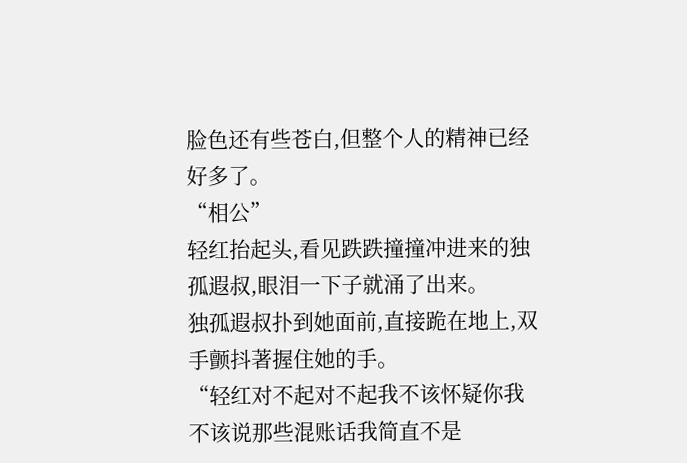脸色还有些苍白,但整个人的精神已经好多了。
“相公”
轻红抬起头,看见跌跌撞撞冲进来的独孤遐叔,眼泪一下子就涌了出来。
独孤遐叔扑到她面前,直接跪在地上,双手颤抖著握住她的手。
“轻红对不起对不起我不该怀疑你我不该说那些混账话我简直不是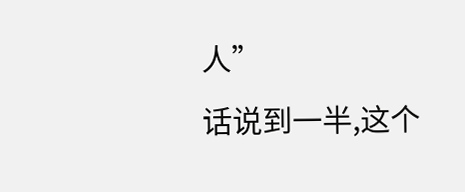人”
话说到一半,这个